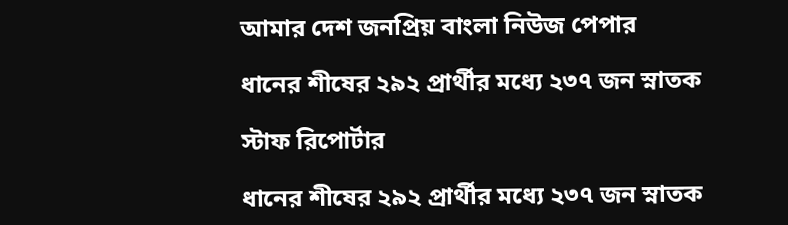আমার দেশ জনপ্রিয় বাংলা নিউজ পেপার

ধানের শীষের ২৯২ প্রার্থীর মধ্যে ২৩৭ জন স্নাতক

স্টাফ রিপোর্টার

ধানের শীষের ২৯২ প্রার্থীর মধ্যে ২৩৭ জন স্নাতক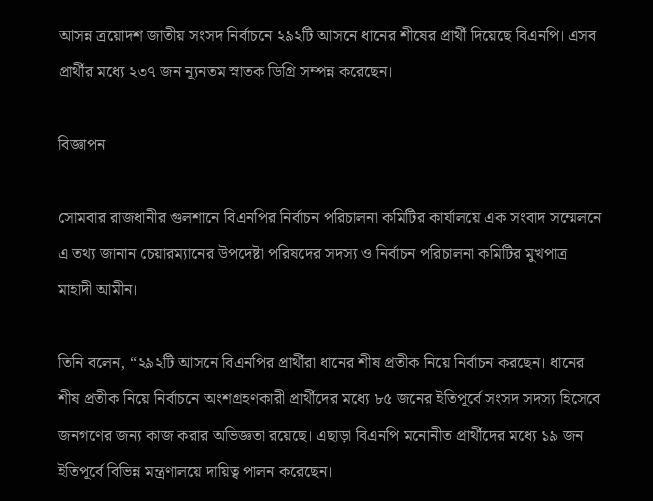আসন্ন ত্রয়োদশ জাতীয় সংসদ নির্বাচনে ২৯২টি আসনে ধানের শীষের প্রার্থী দিয়েছে বিএনপি। এসব প্রার্থীর মধ্যে ২৩৭ জন ন্যূনতম স্নাতক ডিগ্রি সম্পন্ন করেছেন।

বিজ্ঞাপন

সোমবার রাজধানীর গুলশানে বিএনপির নির্বাচন পরিচালনা কমিটির কার্যালয়ে এক সংবাদ সম্মেলনে এ তথ্য জানান চেয়ারম্যানের উপদেষ্টা পরিষদের সদস্য ও নির্বাচন পরিচালনা কমিটির মুখপাত্র মাহাদী আমীন।

তিনি বলেন, “২৯২টি আসনে বিএনপির প্রার্থীরা ধানের শীষ প্রতীক নিয়ে নির্বাচন করছেন। ধানের শীষ প্রতীক নিয়ে নির্বাচনে অংশগ্রহণকারী প্রার্থীদের মধ্যে ৮৫ জনের ইতিপূর্বে সংসদ সদস্য হিসেবে জনগণের জন্য কাজ করার অভিজ্ঞতা রয়েছে। এছাড়া বিএনপি মনোনীত প্রার্থীদের মধ্যে ১৯ জন ইতিপূর্বে বিভিন্ন মন্ত্রণালয়ে দায়িত্ব পালন করেছেন।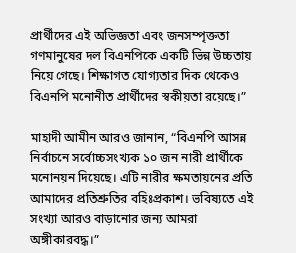প্রার্থীদের এই অভিজ্ঞতা এবং জনসম্পৃক্ততা গণমানুষের দল বিএনপিকে একটি ভিন্ন উচ্চতায় নিয়ে গেছে। শিক্ষাগত যোগ্যতার দিক থেকেও বিএনপি মনোনীত প্রার্থীদের স্বকীয়তা রয়েছে।”

মাহাদী আমীন আরও জানান, “বিএনপি আসন্ন নির্বাচনে সর্বোচ্চসংখ্যক ১০ জন নারী প্রার্থীকে মনোনয়ন দিয়েছে। এটি নারীর ক্ষমতায়নের প্রতি আমাদের প্রতিশ্রুতির বহিঃপ্রকাশ। ভবিষ্যতে এই সংখ্যা আরও বাড়ানোর জন্য আমরা অঙ্গীকারবদ্ধ।”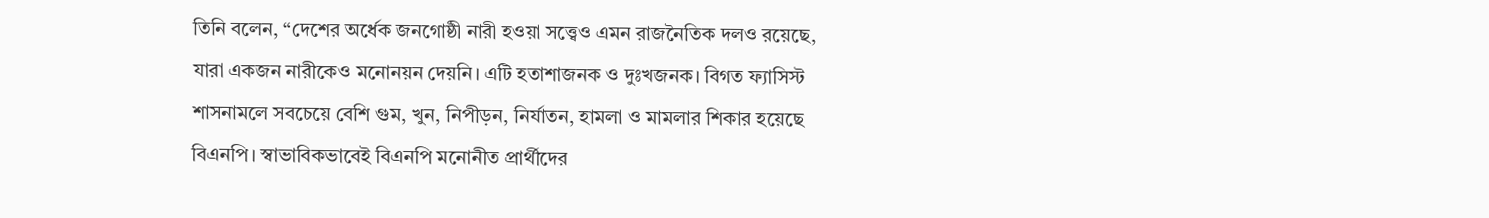তিনি বলেন, “দেশের অর্ধেক জনগোষ্ঠী নারী হওয়া সত্ত্বেও এমন রাজনৈতিক দলও রয়েছে, যারা একজন নারীকেও মনোনয়ন দেয়নি। এটি হতাশাজনক ও দুঃখজনক। বিগত ফ্যাসিস্ট শাসনামলে সবচেয়ে বেশি গুম, খুন, নিপীড়ন, নির্যাতন, হামলা ও মামলার শিকার হয়েছে বিএনপি। স্বাভাবিকভাবেই বিএনপি মনোনীত প্রার্থীদের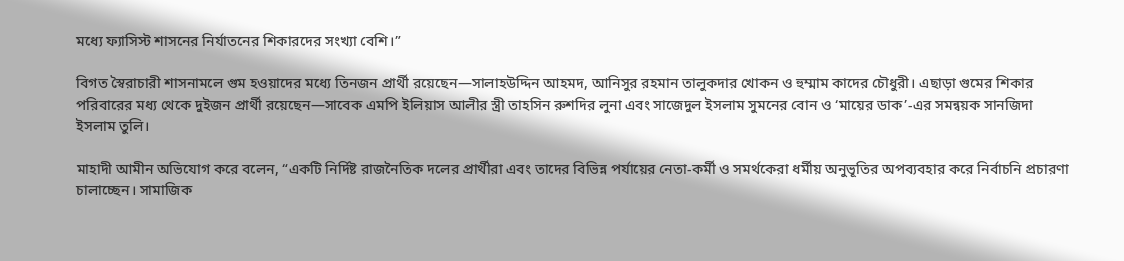মধ্যে ফ্যাসিস্ট শাসনের নির্যাতনের শিকারদের সংখ্যা বেশি।”

বিগত স্বৈরাচারী শাসনামলে গুম হওয়াদের মধ্যে তিনজন প্রার্থী রয়েছেন—সালাহউদ্দিন আহমদ, আনিসুর রহমান তালুকদার খোকন ও হুম্মাম কাদের চৌধুরী। এছাড়া গুমের শিকার পরিবারের মধ্য থেকে দুইজন প্রার্থী রয়েছেন—সাবেক এমপি ইলিয়াস আলীর স্ত্রী তাহসিন রুশদির লুনা এবং সাজেদুল ইসলাম সুমনের বোন ও ‘মায়ের ডাক’-এর সমন্বয়ক সানজিদা ইসলাম তুলি।

মাহাদী আমীন অভিযোগ করে বলেন, “একটি নির্দিষ্ট রাজনৈতিক দলের প্রার্থীরা এবং তাদের বিভিন্ন পর্যায়ের নেতা-কর্মী ও সমর্থকেরা ধর্মীয় অনুভূতির অপব্যবহার করে নির্বাচনি প্রচারণা চালাচ্ছেন। সামাজিক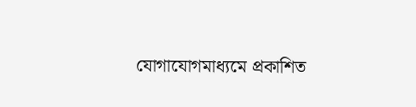যোগাযোগমাধ্যমে প্রকাশিত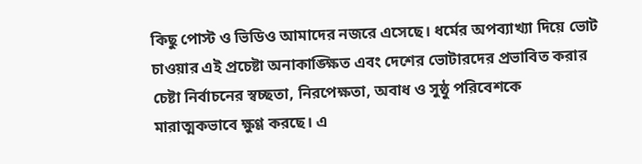কিছু পোস্ট ও ভিডিও আমাদের নজরে এসেছে। ধর্মের অপব্যাখ্যা দিয়ে ভোট চাওয়ার এই প্রচেষ্টা অনাকাঙ্ক্ষিত এবং দেশের ভোটারদের প্রভাবিত করার চেষ্টা নির্বাচনের স্বচ্ছতা, নিরপেক্ষতা, অবাধ ও সুষ্ঠু পরিবেশকে মারাত্মকভাবে ক্ষুণ্ণ করছে। এ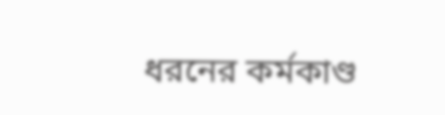ধরনের কর্মকাণ্ড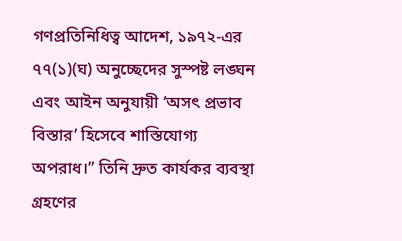গণপ্রতিনিধিত্ব আদেশ, ১৯৭২-এর ৭৭(১)(ঘ) অনুচ্ছেদের সুস্পষ্ট লঙ্ঘন এবং আইন অনুযায়ী ‘অসৎ প্রভাব বিস্তার’ হিসেবে শাস্তিযোগ্য অপরাধ।” তিনি দ্রুত কার্যকর ব্যবস্থা গ্রহণের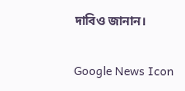দাবিও জানান।

Google News Icon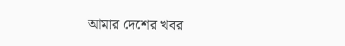আমার দেশের খবর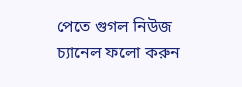পেতে গুগল নিউজ চ্যানেল ফলো করুন